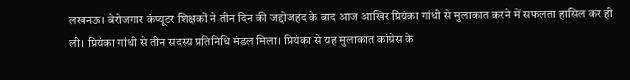लखनऊ। बेरोजगार कंप्यूटर शिक्षकों ने तीन दिन की जद्दोजहद के बाद आज आखिर प्रियंका गांधी से मुलाकात करने में सफलता हासिल कर ही ली। प्रियंका गांधी से तीन सदस्य प्रतिनिधि मंडल मिला। प्रियंका से यह मुलाकात कांग्रेस के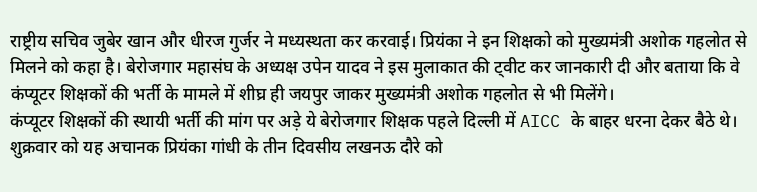राष्ट्रीय सचिव जुबेर खान और धीरज गुर्जर ने मध्यस्थता कर करवाई। प्रियंका ने इन शिक्षको को मुख्यमंत्री अशोक गहलोत से मिलने को कहा है। बेरोजगार महासंघ के अध्यक्ष उपेन यादव ने इस मुलाकात की ट्वीट कर जानकारी दी और बताया कि वे कंप्यूटर शिक्षकों की भर्ती के मामले में शीघ्र ही जयपुर जाकर मुख्यमंत्री अशोक गहलोत से भी मिलेंगे।
कंप्यूटर शिक्षकों की स्थायी भर्ती की मांग पर अड़े ये बेरोजगार शिक्षक पहले दिल्ली में AICC के बाहर धरना देकर बैठे थे। शुक्रवार को यह अचानक प्रियंका गांधी के तीन दिवसीय लखनऊ दौरे को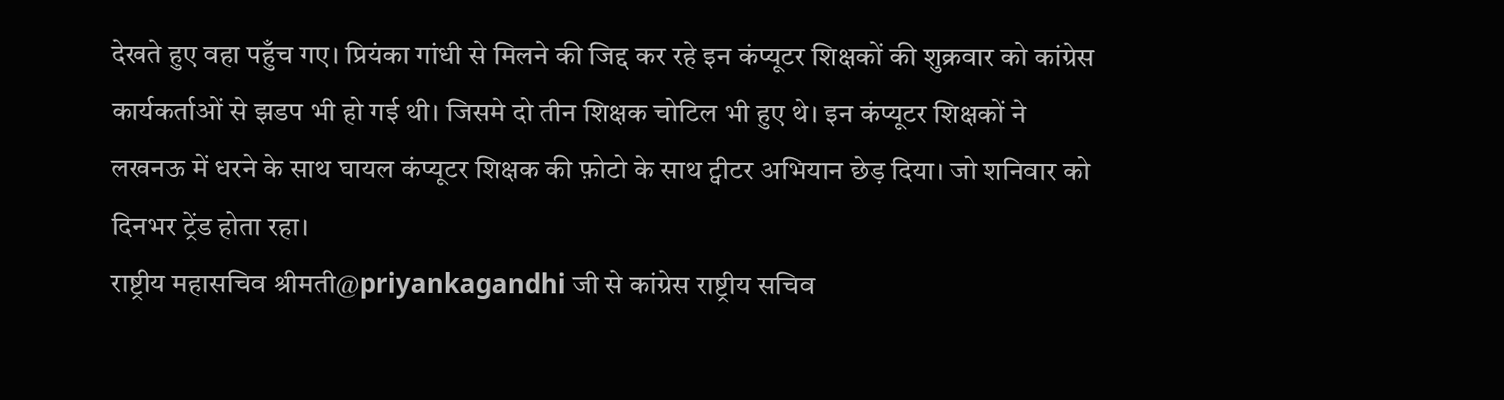देखते हुए वहा पहुँच गए। प्रियंका गांधी से मिलने की जिद्द कर रहे इन कंप्यूटर शिक्षकों की शुक्रवार को कांग्रेस कार्यकर्ताओं से झडप भी हो गई थी। जिसमे दो तीन शिक्षक चोटिल भी हुए थे। इन कंप्यूटर शिक्षकों ने लखनऊ में धरने के साथ घायल कंप्यूटर शिक्षक की फ़ोटो के साथ ट्वीटर अभियान छेड़ दिया। जो शनिवार को दिनभर ट्रेंड होता रहा।
राष्ट्रीय महासचिव श्रीमती@priyankagandhi जी से कांग्रेस राष्ट्रीय सचिव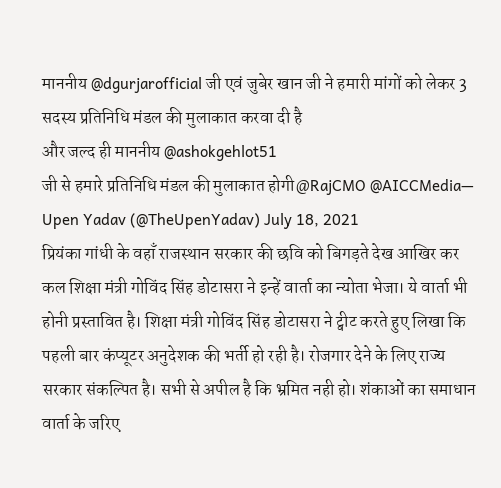माननीय @dgurjarofficial जी एवं जुबेर खान जी ने हमारी मांगों को लेकर 3 सदस्य प्रतिनिधि मंडल की मुलाकात करवा दी है
और जल्द ही माननीय @ashokgehlot51
जी से हमारे प्रतिनिधि मंडल की मुलाकात होगी@RajCMO @AICCMedia— Upen Yadav (@TheUpenYadav) July 18, 2021
प्रियंका गांधी के वहाँ राजस्थान सरकार की छवि को बिगड़ते देख आखिर कर कल शिक्षा मंत्री गोविंद सिंह डोटासरा ने इन्हें वार्ता का न्योता भेजा। ये वार्ता भी होनी प्रस्तावित है। शिक्षा मंत्री गोविंद सिंह डोटासरा ने ट्वीट करते हुए लिखा कि पहली बार कंप्यूटर अनुदेशक की भर्ती हो रही है। रोजगार देने के लिए राज्य सरकार संकल्पित है। सभी से अपील है कि भ्रमित नही हो। शंकाओं का समाधान वार्ता के जरिए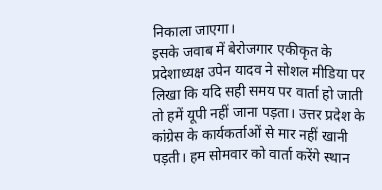निकाला जाएगा।
इसके जवाब में बेरोजगार एकीकृत के प्रदेशाध्यक्ष उपेन यादव ने सोशल मीडिया पर लिखा कि यदि सही समय पर वार्ता हो जाती तो हमें यूपी नहीं जाना पड़ता। उत्तर प्रदेश के कांग्रेस के कार्यकर्ताओं से मार नहीं खानी पड़ती। हम सोमवार को वार्ता करेंगे स्थान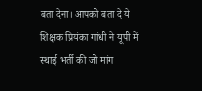बता देना। आपको बता दे ये शिक्षक प्रियंका गांधी ने यूपी में स्थाई भर्ती की जो मांग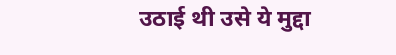उठाई थी उसे ये मुद्दा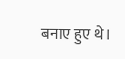बनाए हुए थे।